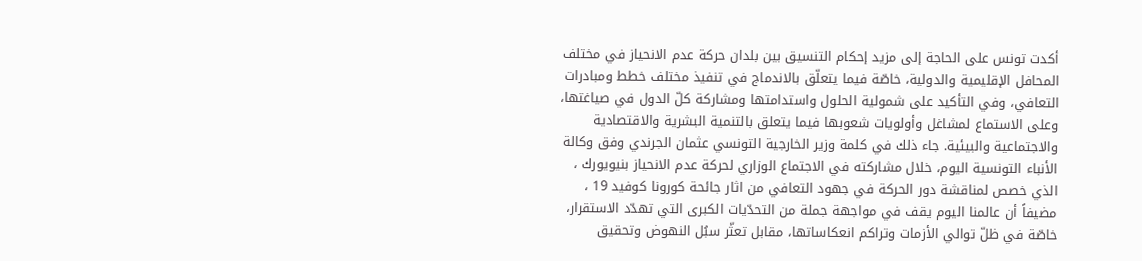أكدت تونس على الحاجة إلى مزيد إحكام التنسيق بين بلدان حركة عدم الانحياز في مختلف المحافل الإقليمية والدولية، خاصّة فيما يتعلّق بالاندماج في تنفيذ مختلف خطط ومبادرات التعافي، وفي التأكيد على شمولية الحلول واستدامتها ومشاركة كلّ الدول في صياغتها، وعلى الاستماع لمشاغل وأولويات شعوبها فيما يتعلق بالتنمية البشرية والاقتصادية والاجتماعية والبيئية. جاء ذلك في كلمة وزير الخارجية التونسي عثمان الجرندي وفق وكالة الأنباء التونسية اليوم، خلال مشاركته في الاجتماع الوزاري لحركة عدم الانحياز بنيويورك ، الذي خصص لمناقشة دور الحركة في جهود التعافي من اثار جائحة كورونا كوفيد 19 ، مضيفاً أن عالمنا اليوم يقف في مواجهة جملة من التحدّيات الكبرى التي تهدّد الاستقرار، خاصّة في ظلّ توالي الأزمات وتراكم انعكاساتها، مقابل تعثّر سبُل النهوض وتحقيق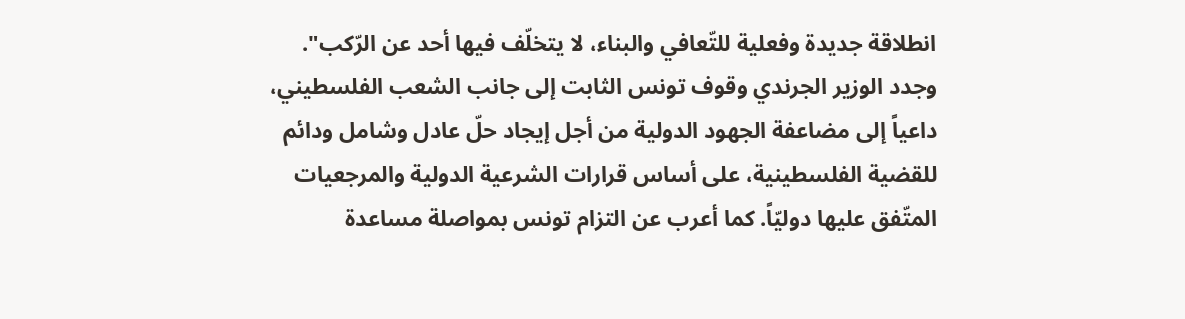انطلاقة جديدة وفعلية للتّعافي والبناء، لا يتخلّف فيها أحد عن الرّكب". وجدد الوزير الجرندي وقوف تونس الثابت إلى جانب الشعب الفلسطيني، داعياً إلى مضاعفة الجهود الدولية من أجل إيجاد حلّ عادل وشامل ودائم للقضية الفلسطينية، على أساس قرارات الشرعية الدولية والمرجعيات المتّفق عليها دوليّاً. كما أعرب عن التزام تونس بمواصلة مساعدة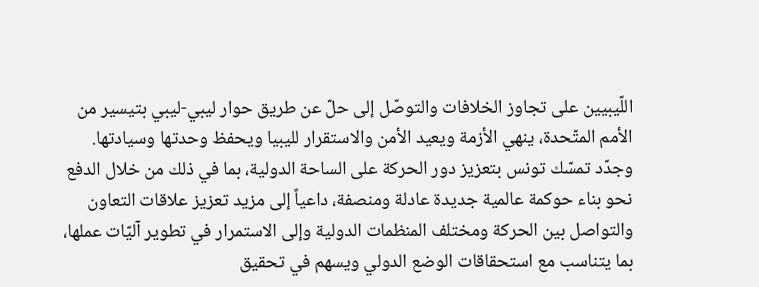اللّيبيين على تجاوز الخلافات والتوصّل إلى حلّ عن طريق حوار ليبي-ليبي بتيسير من الأمم المتّحدة، ينهي الأزمة ويعيد الأمن والاستقرار لليبيا ويحفظ وحدتها وسيادتها. وجدّد تمسّك تونس بتعزيز دور الحركة على الساحة الدولية، بما في ذلك من خلال الدفع نحو بناء حوكمة عالمية جديدة عادلة ومنصفة، داعياً إلى مزيد تعزيز علاقات التعاون والتواصل بين الحركة ومختلف المنظمات الدولية وإلى الاستمرار في تطوير آليّات عملها، بما يتناسب مع استحقاقات الوضع الدولي ويسهم في تحقيق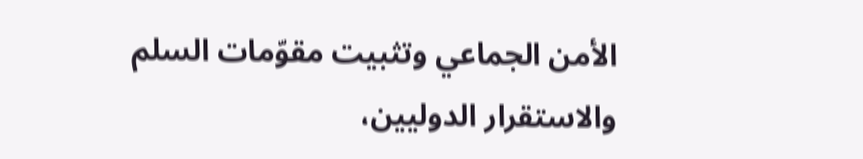الأمن الجماعي وتثبيت مقوّمات السلم والاستقرار الدوليين،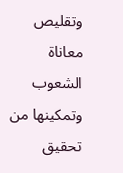وتقليص معاناة الشعوب وتمكينها من تحقيق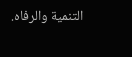التنمية والرفاه.